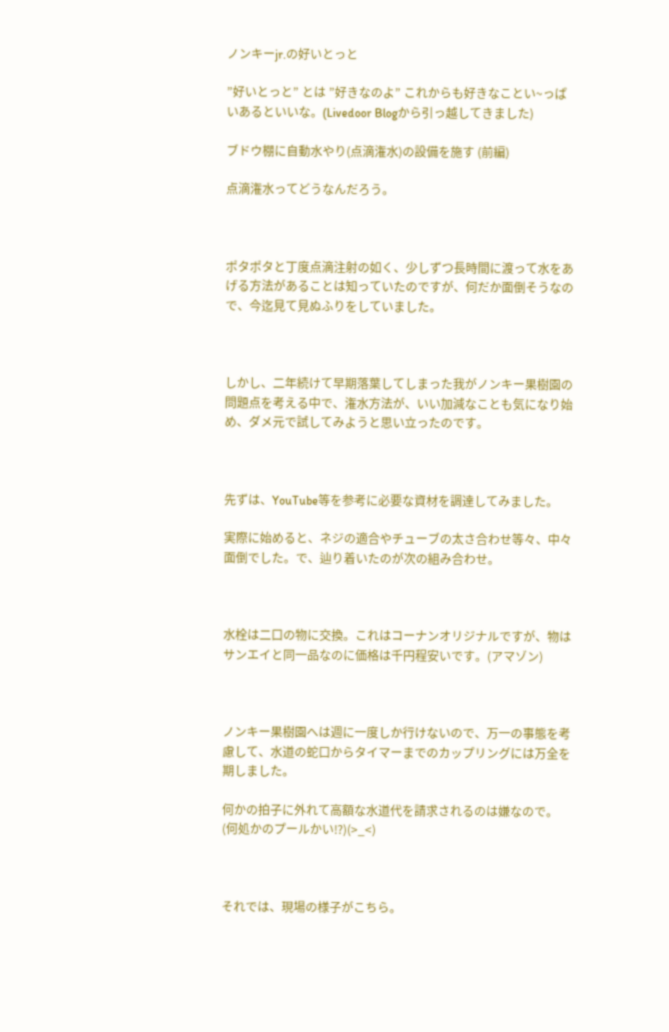ノンキーjr.の好いとっと

”好いとっと” とは ”好きなのよ” これからも好きなことい~っぱいあるといいな。(Livedoor Blogから引っ越してきました)

ブドウ棚に自動水やり(点滴潅水)の設備を施す (前編)

点滴潅水ってどうなんだろう。



ポタポタと丁度点滴注射の如く、少しずつ長時間に渡って水をあげる方法があることは知っていたのですが、何だか面倒そうなので、今迄見て見ぬふりをしていました。



しかし、二年続けて早期落葉してしまった我がノンキー果樹園の問題点を考える中で、潅水方法が、いい加減なことも気になり始め、ダメ元で試してみようと思い立ったのです。



先ずは、YouTube等を参考に必要な資材を調達してみました。

実際に始めると、ネジの適合やチューブの太さ合わせ等々、中々面倒でした。で、辿り着いたのが次の組み合わせ。



水栓は二口の物に交換。これはコーナンオリジナルですが、物はサンエイと同一品なのに価格は千円程安いです。(アマゾン)



ノンキー果樹園へは週に一度しか行けないので、万一の事態を考慮して、水道の蛇口からタイマーまでのカップリングには万全を期しました。

何かの拍子に外れて高額な水道代を請求されるのは嫌なので。(何処かのプールかい⁉)(>_<)



それでは、現場の様子がこちら。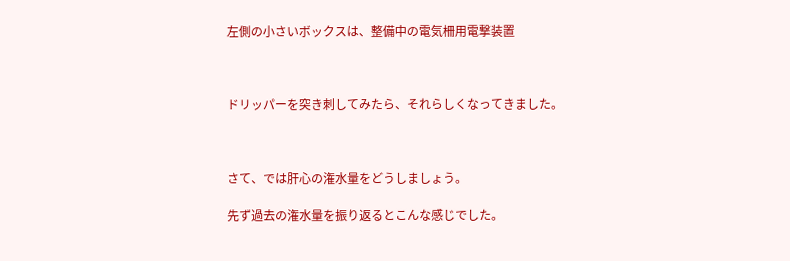左側の小さいボックスは、整備中の電気柵用電撃装置



ドリッパーを突き刺してみたら、それらしくなってきました。



さて、では肝心の潅水量をどうしましょう。

先ず過去の潅水量を振り返るとこんな感じでした。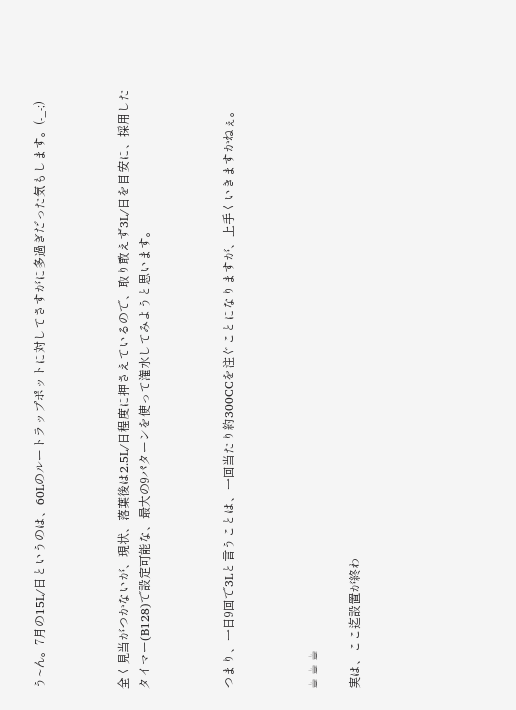う~ん。7月の15L/日というのは、60Lのルートラップポットに対してさすがに多過ぎだった気もします。(-_-;)



全く見当がつかないが、現状、落葉後は2.5L/日程度に押さえているので、取り敢えず3L/日を目安に、採用したタイマー(B128)で設定可能な、最大の9パターンを使って潅水してみようと思います。



つまり、一日9回で3Lと言うことは、一回当たり約300CCを注ぐことになりますが、上手くいきますかねぇ。



☕ ☕ ☕

実は、ここ迄設置が終わ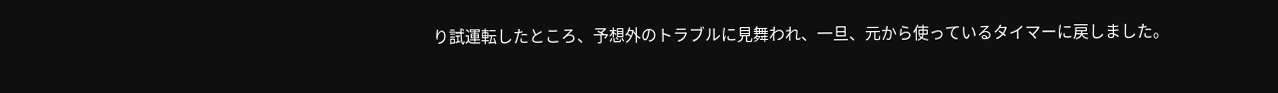り試運転したところ、予想外のトラブルに見舞われ、一旦、元から使っているタイマーに戻しました。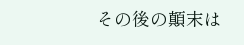その後の顛末は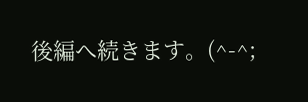後編へ続きます。(^-^;